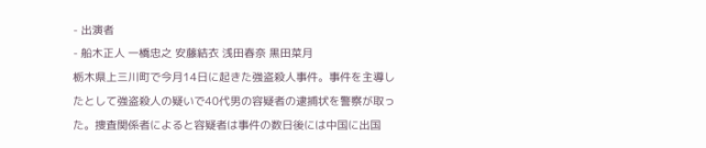- 出演者
- 船木正人 一橋忠之 安藤結衣 浅田春奈 黒田菜月
栃木県上三川町で今月14日に起きた強盗殺人事件。事件を主導したとして強盗殺人の疑いで40代男の容疑者の逮捕状を警察が取った。捜査関係者によると容疑者は事件の数日後には中国に出国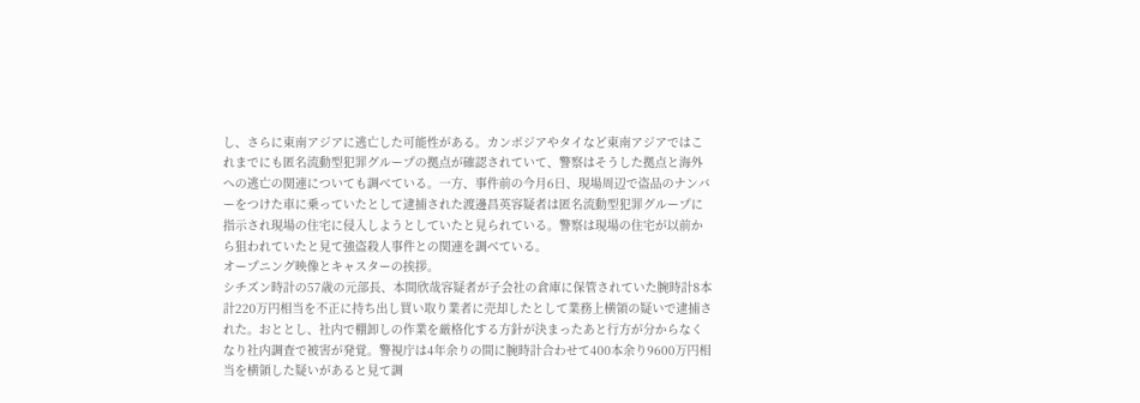し、さらに東南アジアに逃亡した可能性がある。カンボジアやタイなど東南アジアではこれまでにも匿名流動型犯罪グループの拠点が確認されていて、警察はそうした拠点と海外への逃亡の関連についても調べている。一方、事件前の今月6日、現場周辺で盗品のナンバーをつけた車に乗っていたとして逮捕された渡邊昌英容疑者は匿名流動型犯罪グループに指示され現場の住宅に侵入しようとしていたと見られている。警察は現場の住宅が以前から狙われていたと見て強盗殺人事件との関連を調べている。
オープニング映像とキャスターの挨拶。
シチズン時計の57歳の元部長、本間欣哉容疑者が子会社の倉庫に保管されていた腕時計8本計220万円相当を不正に持ち出し買い取り業者に売却したとして業務上横領の疑いで逮捕された。おととし、社内で棚卸しの作業を厳格化する方針が決まったあと行方が分からなくなり社内調査で被害が発覚。警視庁は4年余りの間に腕時計合わせて400本余り9600万円相当を横領した疑いがあると見て調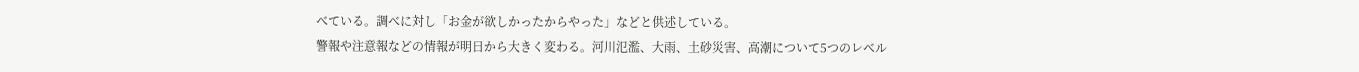べている。調べに対し「お金が欲しかったからやった」などと供述している。
警報や注意報などの情報が明日から大きく変わる。河川氾濫、大雨、土砂災害、高潮について5つのレベル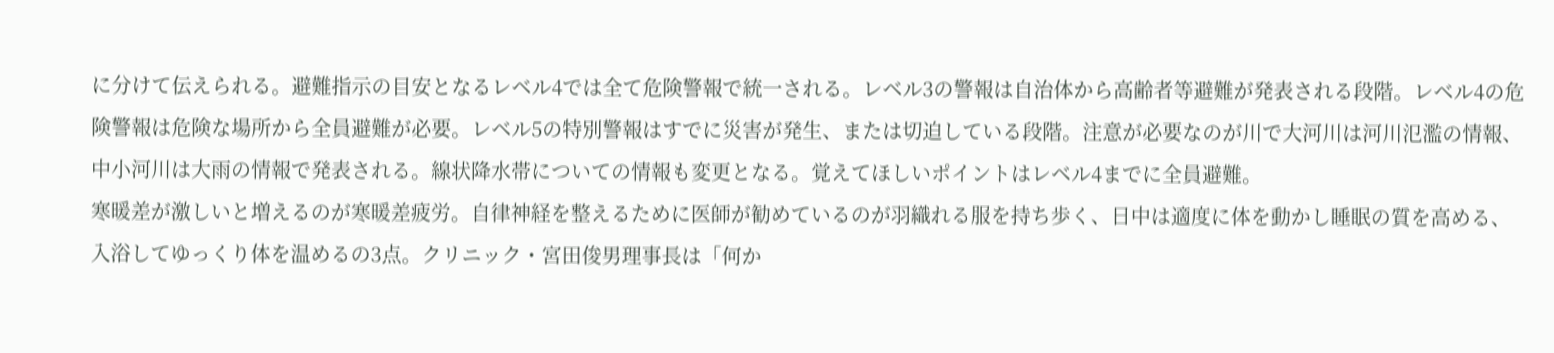に分けて伝えられる。避難指示の目安となるレベル4では全て危険警報で統一される。レベル3の警報は自治体から高齢者等避難が発表される段階。レベル4の危険警報は危険な場所から全員避難が必要。レベル5の特別警報はすでに災害が発生、または切迫している段階。注意が必要なのが川で大河川は河川氾濫の情報、中小河川は大雨の情報で発表される。線状降水帯についての情報も変更となる。覚えてほしいポイントはレベル4までに全員避難。
寒暖差が激しいと増えるのが寒暖差疲労。自律神経を整えるために医師が勧めているのが羽織れる服を持ち歩く、日中は適度に体を動かし睡眠の質を高める、入浴してゆっくり体を温めるの3点。クリニック・宮田俊男理事長は「何か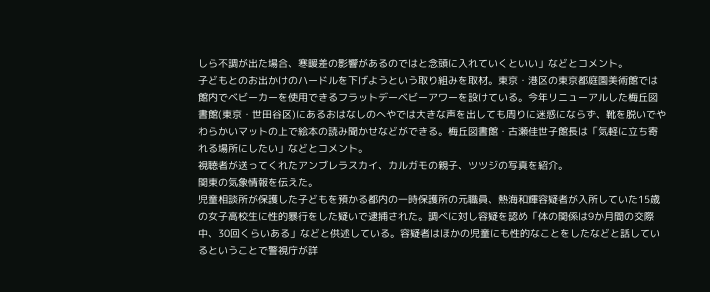しら不調が出た場合、寒暖差の影響があるのではと念頭に入れていくといい」などとコメント。
子どもとのお出かけのハードルを下げようという取り組みを取材。東京・港区の東京都庭園美術館では館内でベビーカーを使用できるフラットデーベビーアワーを設けている。今年リニューアルした梅丘図書館(東京・世田谷区)にあるおはなしのへやでは大きな声を出しても周りに迷惑にならず、靴を脱いでやわらかいマットの上で絵本の読み聞かせなどができる。梅丘図書館・古瀬佳世子館長は「気軽に立ち寄れる場所にしたい」などとコメント。
視聴者が送ってくれたアンブレラスカイ、カルガモの親子、ツツジの写真を紹介。
関東の気象情報を伝えた。
児童相談所が保護した子どもを預かる都内の一時保護所の元職員、熱海和輝容疑者が入所していた15歳の女子高校生に性的暴行をした疑いで逮捕された。調べに対し容疑を認め「体の関係は9か月間の交際中、30回くらいある」などと供述している。容疑者はほかの児童にも性的なことをしたなどと話しているということで警視庁が詳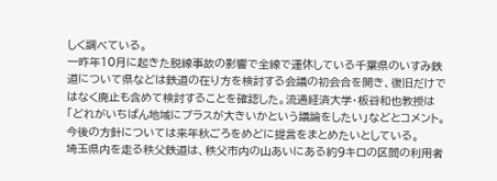しく調べている。
一昨年10月に起きた脱線事故の影響で全線で運休している千葉県のいすみ鉄道について県などは鉄道の在り方を検討する会議の初会合を開き、復旧だけではなく廃止も含めて検討することを確認した。流通経済大学・板谷和也教授は「どれがいちばん地域にプラスが大きいかという議論をしたい」などとコメント。今後の方針については来年秋ごろをめどに提言をまとめたいとしている。
埼玉県内を走る秩父鉄道は、秩父市内の山あいにある約9キロの区間の利用者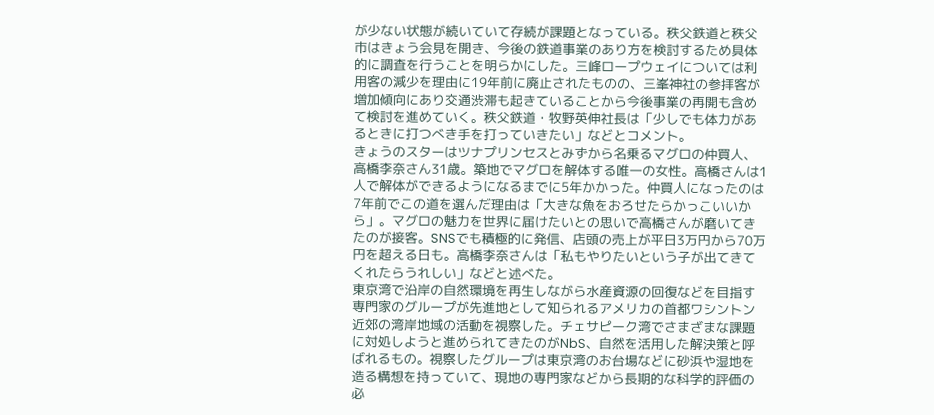が少ない状態が続いていて存続が課題となっている。秩父鉄道と秩父市はきょう会見を開き、今後の鉄道事業のあり方を検討するため具体的に調査を行うことを明らかにした。三峰ロープウェイについては利用客の減少を理由に19年前に廃止されたものの、三峯神社の参拝客が増加傾向にあり交通渋滞も起きていることから今後事業の再開も含めて検討を進めていく。秩父鉄道・牧野英伸社長は「少しでも体力があるときに打つべき手を打っていきたい」などとコメント。
きょうのスターはツナプリンセスとみずから名乗るマグロの仲買人、高橋李奈さん31歳。築地でマグロを解体する唯一の女性。高橋さんは1人で解体ができるようになるまでに5年かかった。仲買人になったのは7年前でこの道を選んだ理由は「大きな魚をおろせたらかっこいいから」。マグロの魅力を世界に届けたいとの思いで高橋さんが磨いてきたのが接客。SNSでも積極的に発信、店頭の売上が平日3万円から70万円を超える日も。高橋李奈さんは「私もやりたいという子が出てきてくれたらうれしい」などと述べた。
東京湾で沿岸の自然環境を再生しながら水産資源の回復などを目指す専門家のグループが先進地として知られるアメリカの首都ワシントン近郊の湾岸地域の活動を視察した。チェサピーク湾でさまざまな課題に対処しようと進められてきたのがNbS、自然を活用した解決策と呼ばれるもの。視察したグループは東京湾のお台場などに砂浜や湿地を造る構想を持っていて、現地の専門家などから長期的な科学的評価の必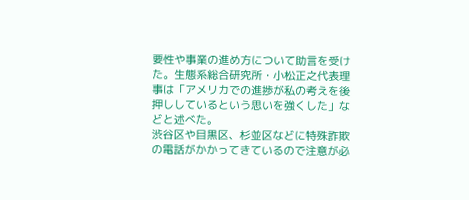要性や事業の進め方について助言を受けた。生態系総合研究所・小松正之代表理事は「アメリカでの進捗が私の考えを後押ししているという思いを強くした」などと述べた。
渋谷区や目黒区、杉並区などに特殊詐欺の電話がかかってきているので注意が必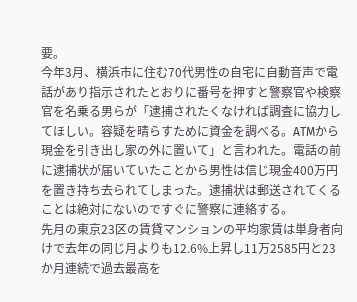要。
今年3月、横浜市に住む70代男性の自宅に自動音声で電話があり指示されたとおりに番号を押すと警察官や検察官を名乗る男らが「逮捕されたくなければ調査に協力してほしい。容疑を晴らすために資金を調べる。ATMから現金を引き出し家の外に置いて」と言われた。電話の前に逮捕状が届いていたことから男性は信じ現金400万円を置き持ち去られてしまった。逮捕状は郵送されてくることは絶対にないのですぐに警察に連絡する。
先月の東京23区の賃貸マンションの平均家賃は単身者向けで去年の同じ月よりも12.6%上昇し11万2585円と23か月連続で過去最高を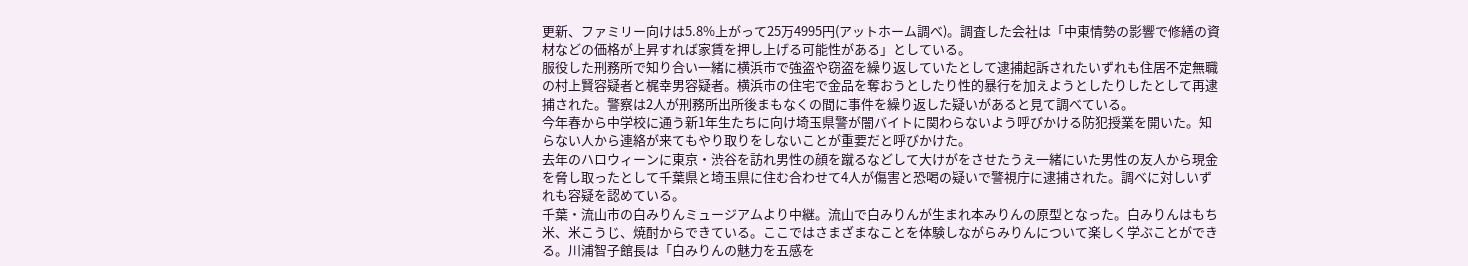更新、ファミリー向けは5.8%上がって25万4995円(アットホーム調べ)。調査した会社は「中東情勢の影響で修繕の資材などの価格が上昇すれば家賃を押し上げる可能性がある」としている。
服役した刑務所で知り合い一緒に横浜市で強盗や窃盗を繰り返していたとして逮捕起訴されたいずれも住居不定無職の村上賢容疑者と梶幸男容疑者。横浜市の住宅で金品を奪おうとしたり性的暴行を加えようとしたりしたとして再逮捕された。警察は2人が刑務所出所後まもなくの間に事件を繰り返した疑いがあると見て調べている。
今年春から中学校に通う新1年生たちに向け埼玉県警が闇バイトに関わらないよう呼びかける防犯授業を開いた。知らない人から連絡が来てもやり取りをしないことが重要だと呼びかけた。
去年のハロウィーンに東京・渋谷を訪れ男性の顔を蹴るなどして大けがをさせたうえ一緒にいた男性の友人から現金を脅し取ったとして千葉県と埼玉県に住む合わせて4人が傷害と恐喝の疑いで警視庁に逮捕された。調べに対しいずれも容疑を認めている。
千葉・流山市の白みりんミュージアムより中継。流山で白みりんが生まれ本みりんの原型となった。白みりんはもち米、米こうじ、焼酎からできている。ここではさまざまなことを体験しながらみりんについて楽しく学ぶことができる。川浦智子館長は「白みりんの魅力を五感を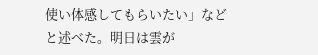使い体感してもらいたい」などと述べた。明日は雲が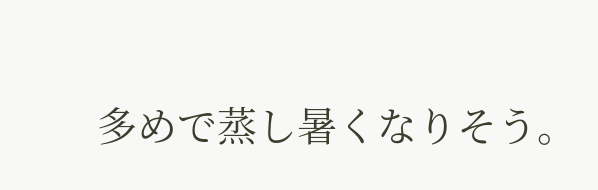多めで蒸し暑くなりそう。